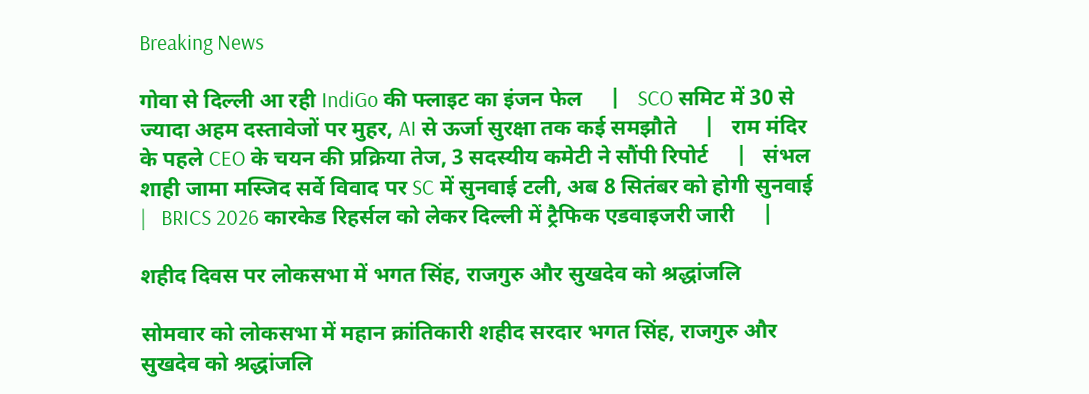Breaking News

गोवा से दिल्ली आ रही IndiGo की फ्लाइट का इंजन फेल     |   SCO समिट में 30 से ज्यादा अहम दस्तावेजों पर मुहर, AI से ऊर्जा सुरक्षा तक कई समझौते     |   राम मंदिर के पहले CEO के चयन की प्रक्रिया तेज, 3 सदस्यीय कमेटी ने सौंपी रिपोर्ट     |   संभल शाही जामा मस्जिद सर्वे विवाद पर SC में सुनवाई टली, अब 8 सितंबर को होगी सुनवाई     |   BRICS 2026 कारकेड रिहर्सल को लेकर दिल्ली में ट्रैफिक एडवाइजरी जारी     |

शहीद दिवस पर लोकसभा में भगत सिंह, राजगुरु और सुखदेव को श्रद्धांजलि

सोमवार को लोकसभा में महान क्रांतिकारी शहीद सरदार भगत सिंह, राजगुरु और सुखदेव को श्रद्धांजलि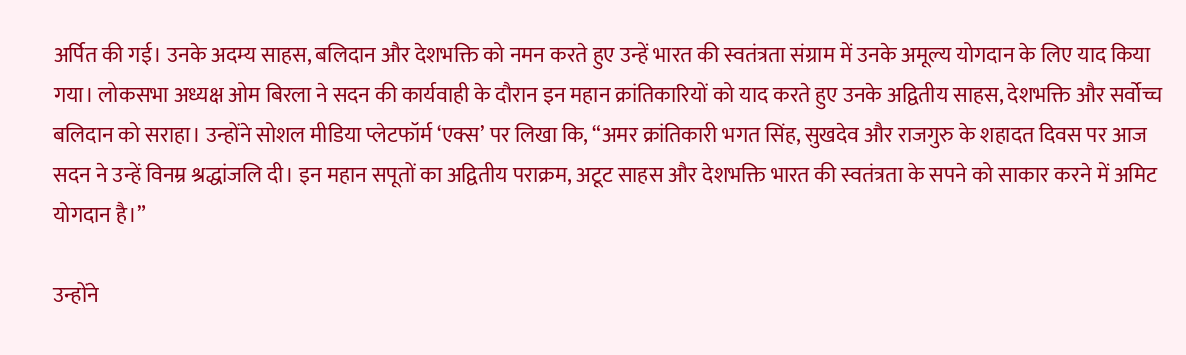अर्पित की गई। उनके अदम्य साहस, बलिदान और देशभक्ति को नमन करते हुए उन्हें भारत की स्वतंत्रता संग्राम में उनके अमूल्य योगदान के लिए याद किया गया। लोकसभा अध्यक्ष ओम बिरला ने सदन की कार्यवाही के दौरान इन महान क्रांतिकारियों को याद करते हुए उनके अद्वितीय साहस, देशभक्ति और सर्वोच्च बलिदान को सराहा। उन्होंने सोशल मीडिया प्लेटफॉर्म ‘एक्स’ पर लिखा कि, “अमर क्रांतिकारी भगत सिंह, सुखदेव और राजगुरु के शहादत दिवस पर आज सदन ने उन्हें विनम्र श्रद्धांजलि दी। इन महान सपूतों का अद्वितीय पराक्रम, अटूट साहस और देशभक्ति भारत की स्वतंत्रता के सपने को साकार करने में अमिट योगदान है।”

उन्होंने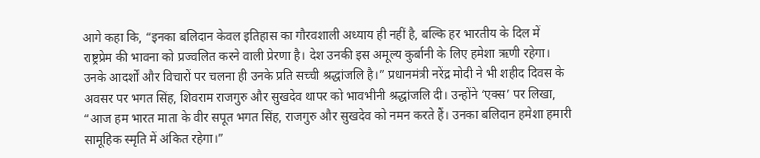आगे कहा कि, “इनका बलिदान केवल इतिहास का गौरवशाली अध्याय ही नहीं है, बल्कि हर भारतीय के दिल में राष्ट्रप्रेम की भावना को प्रज्वलित करने वाली प्रेरणा है। देश उनकी इस अमूल्य कुर्बानी के लिए हमेशा ऋणी रहेगा। उनके आदर्शों और विचारों पर चलना ही उनके प्रति सच्ची श्रद्धांजलि है।” प्रधानमंत्री नरेंद्र मोदी ने भी शहीद दिवस के अवसर पर भगत सिंह, शिवराम राजगुरु और सुखदेव थापर को भावभीनी श्रद्धांजलि दी। उन्होंने ‘एक्स’ पर लिखा, “आज हम भारत माता के वीर सपूत भगत सिंह, राजगुरु और सुखदेव को नमन करते हैं। उनका बलिदान हमेशा हमारी सामूहिक स्मृति में अंकित रहेगा।”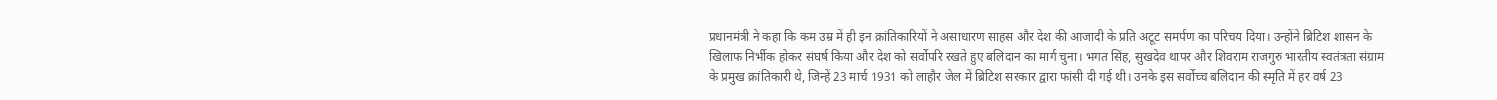प्रधानमंत्री ने कहा कि कम उम्र में ही इन क्रांतिकारियों ने असाधारण साहस और देश की आजादी के प्रति अटूट समर्पण का परिचय दिया। उन्होंने ब्रिटिश शासन के खिलाफ निर्भीक होकर संघर्ष किया और देश को सर्वोपरि रखते हुए बलिदान का मार्ग चुना। भगत सिंह, सुखदेव थापर और शिवराम राजगुरु भारतीय स्वतंत्रता संग्राम के प्रमुख क्रांतिकारी थे, जिन्हें 23 मार्च 1931 को लाहौर जेल में ब्रिटिश सरकार द्वारा फांसी दी गई थी। उनके इस सर्वोच्च बलिदान की स्मृति में हर वर्ष 23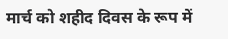मार्च को शहीद दिवस के रूप में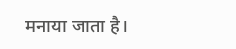मनाया जाता है।